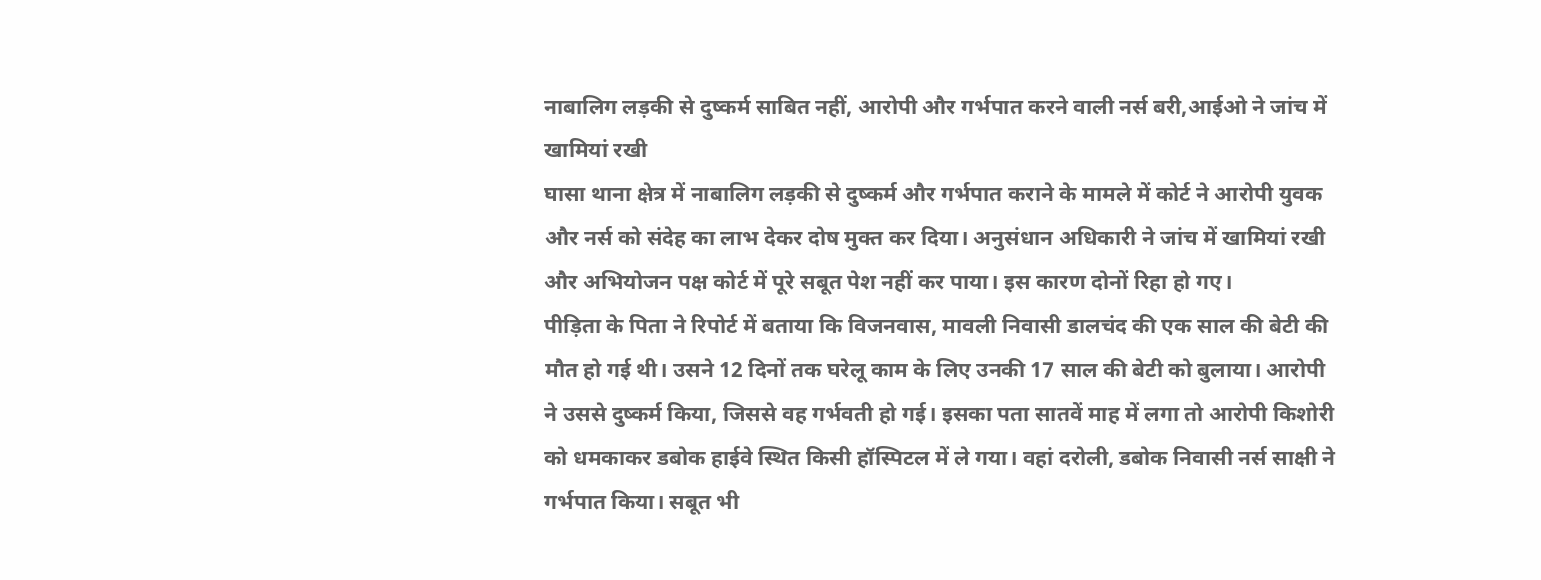नाबालिग लड़की से दुष्कर्म साबित नहीं, आरोपी और गर्भपात करने वाली नर्स बरी,आईओ ने जांच में खामियां रखी
घासा थाना क्षेत्र में नाबालिग लड़की से दुष्कर्म और गर्भपात कराने के मामले में कोर्ट ने आरोपी युवक और नर्स को संदेह का लाभ देकर दोष मुक्त कर दिया। अनुसंधान अधिकारी ने जांच में खामियां रखी और अभियोजन पक्ष कोर्ट में पूरे सबूत पेश नहीं कर पाया। इस कारण दोनों रिहा हो गए।
पीड़िता के पिता ने रिपोर्ट में बताया कि विजनवास, मावली निवासी डालचंद की एक साल की बेटी की मौत हो गई थी। उसने 12 दिनों तक घरेलू काम के लिए उनकी 17 साल की बेटी को बुलाया। आरोपी ने उससे दुष्कर्म किया, जिससे वह गर्भवती हो गई। इसका पता सातवें माह में लगा तो आरोपी किशोरी को धमकाकर डबोक हाईवे स्थित किसी हॉस्पिटल में ले गया। वहां दरोली, डबोक निवासी नर्स साक्षी ने गर्भपात किया। सबूत भी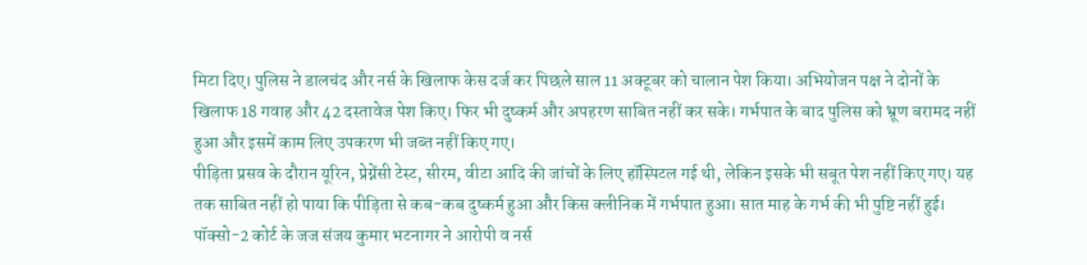मिटा दिए। पुलिस ने डालचंद और नर्स के खिलाफ केस दर्ज कर पिछले साल 11 अक्टूबर को चालान पेश किया। अभियोजन पक्ष ने दोनों के खिलाफ 18 गवाह और 42 दस्तावेज पेश किए। फिर भी दुष्कर्म और अपहरण साबित नहीं कर सके। गर्भपात के बाद पुलिस को भ्रूण बरामद नहीं हुआ और इसमें काम लिए उपकरण भी जब्त नहीं किए गए।
पीड़िता प्रसव के दौरान यूरिन, प्रेग्नेंसी टेस्ट, सीरम, वीटा आदि की जांचों के लिए हॉस्पिटल गई थी, लेकिन इसके भी सबूत पेश नहीं किए गए। यह तक साबित नहीं हो पाया कि पीड़िता से कब-कब दुष्कर्म हुआ और किस क्लीनिक में गर्भपात हुआ। सात माह के गर्भ की भी पुष्टि नहीं हुई। पॉक्सो-2 कोर्ट के जज संजय कुमार भटनागर ने आरोपी व नर्स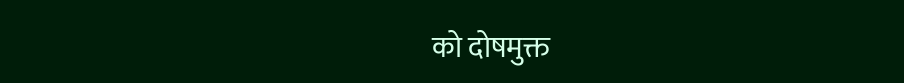को दोषमुक्त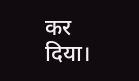कर दिया।